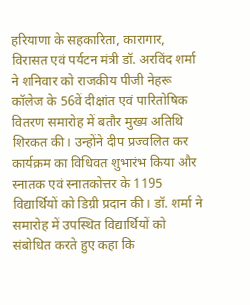हरियाणा के सहकारिता, कारागार, विरासत एवं पर्यटन मंत्री डॉ. अरविंद शर्मा ने शनिवार को राजकीय पीजी नेहरू कॉलेज के 56वें दीक्षांत एवं पारितोषिक वितरण समारोह में बतौर मुख्य अतिथि शिरकत की। उन्होंने दीप प्रज्वलित कर कार्यक्रम का विधिवत शुभारंभ किया और स्नातक एवं स्नातकोत्तर के 1195 विद्यार्थियों को डिग्री प्रदान की। डॉ. शर्मा ने समारोह में उपस्थित विद्यार्थियों को संबोधित करते हुए कहा कि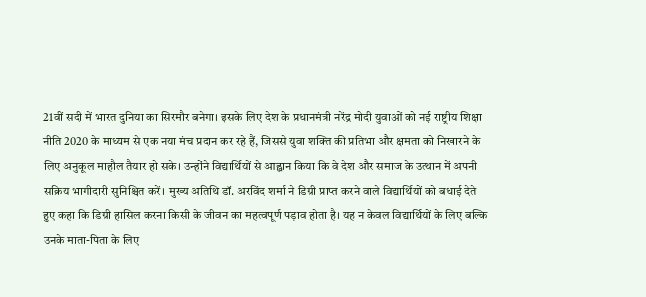21वीं सदी में भारत दुनिया का सिरमौर बनेगा। इसके लिए देश के प्रधानमंत्री नरेंद्र मोदी युवाओं को नई राष्ट्रीय शिक्षा नीति 2020 के माध्यम से एक नया मंच प्रदान कर रहे हैं, जिससे युवा शक्ति की प्रतिभा और क्षमता को निखारने के लिए अनुकूल माहौल तैयार हो सके। उन्होंने विद्यार्थियों से आह्वान किया कि वे देश और समाज के उत्थान में अपनी सक्रिय भागीदारी सुनिश्चित करें। मुख्य अतिथि डॉ. अरविंद शर्मा ने डिग्री प्राप्त करने वाले विद्यार्थियों को बधाई देते हुए कहा कि डिग्री हासिल करना किसी के जीवन का महत्वपूर्ण पड़ाव होता है। यह न केवल विद्यार्थियों के लिए बल्कि उनके माता-पिता के लिए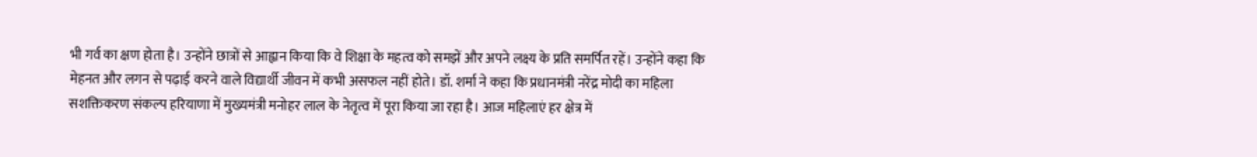भी गर्व का क्षण होता है। उन्होंने छात्रों से आह्वान किया कि वे शिक्षा के महत्व को समझें और अपने लक्ष्य के प्रति समर्पित रहें। उन्होंने कहा कि मेहनत और लगन से पढ़ाई करने वाले विद्यार्थी जीवन में कभी असफल नहीं होते। डॉ. शर्मा ने कहा कि प्रधानमंत्री नरेंद्र मोदी का महिला सशक्तिकरण संकल्प हरियाणा में मुख्यमंत्री मनोहर लाल के नेतृत्व में पूरा किया जा रहा है। आज महिलाएं हर क्षेत्र में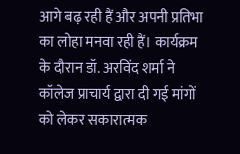आगे बढ़ रही हैं और अपनी प्रतिभा का लोहा मनवा रही हैं। कार्यक्रम के दौरान डॉ. अरविंद शर्मा ने कॉलेज प्राचार्य द्वारा दी गई मांगों को लेकर सकारात्मक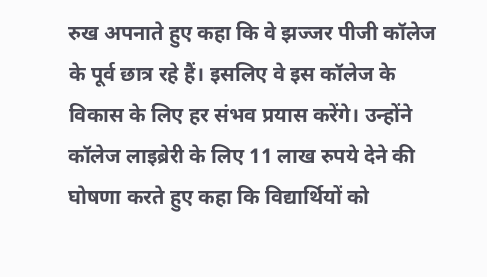रुख अपनाते हुए कहा कि वे झज्जर पीजी कॉलेज के पूर्व छात्र रहे हैं। इसलिए वे इस कॉलेज के विकास के लिए हर संभव प्रयास करेंगे। उन्होंने कॉलेज लाइब्रेरी के लिए 11 लाख रुपये देने की घोषणा करते हुए कहा कि विद्यार्थियों को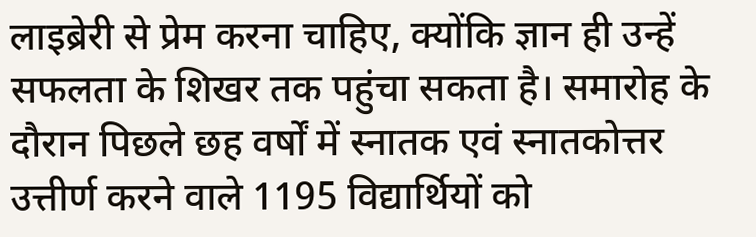लाइब्रेरी से प्रेम करना चाहिए, क्योंकि ज्ञान ही उन्हें सफलता के शिखर तक पहुंचा सकता है। समारोह के दौरान पिछले छह वर्षों में स्नातक एवं स्नातकोत्तर उत्तीर्ण करने वाले 1195 विद्यार्थियों को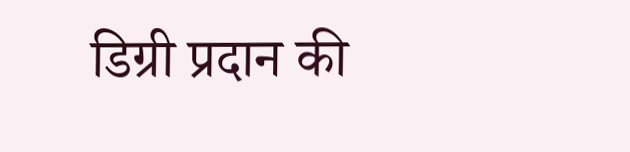डिग्री प्रदान की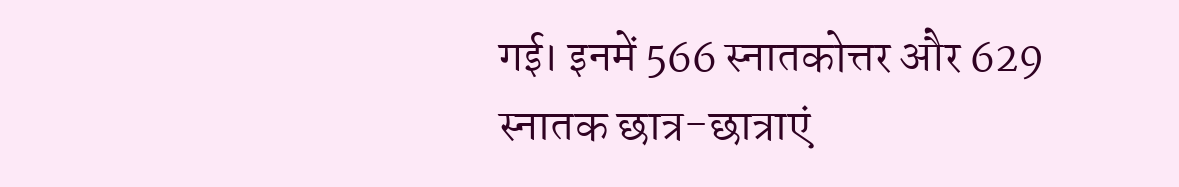गई। इनमें 566 स्नातकोत्तर और 629 स्नातक छात्र-छात्राएं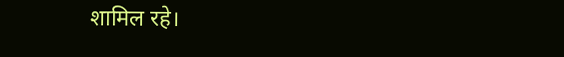शामिल रहे।